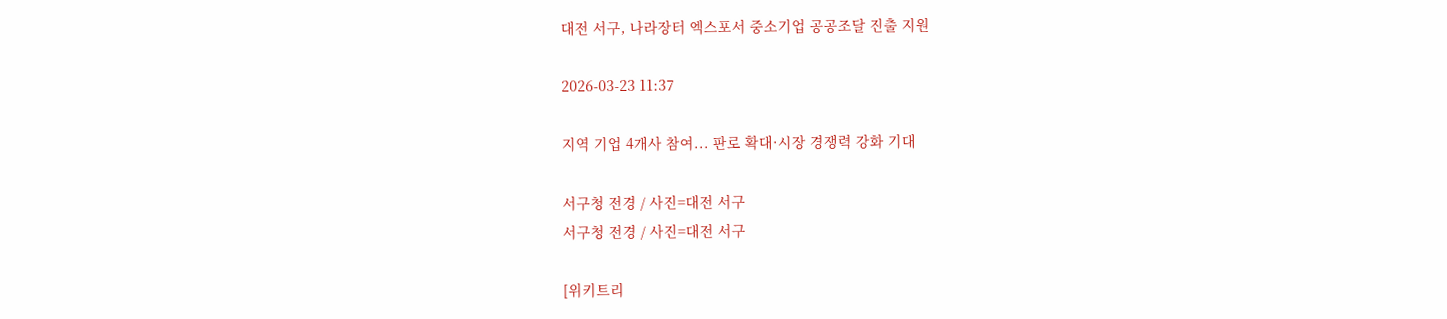대전 서구, 나라장터 엑스포서 중소기업 공공조달 진출 지원

2026-03-23 11:37

지역 기업 4개사 참여... 판로 확대·시장 경쟁력 강화 기대

서구청 전경 / 사진=대전 서구
서구청 전경 / 사진=대전 서구

[위키트리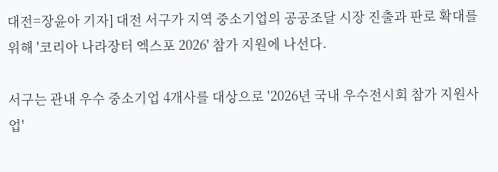대전=장윤아 기자] 대전 서구가 지역 중소기업의 공공조달 시장 진출과 판로 확대를 위해 '코리아 나라장터 엑스포 2026' 참가 지원에 나선다.

서구는 관내 우수 중소기업 4개사를 대상으로 '2026년 국내 우수전시회 참가 지원사업'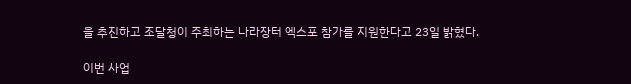을 추진하고 조달청이 주최하는 나라장터 엑스포 참가를 지원한다고 23일 밝혔다.

이번 사업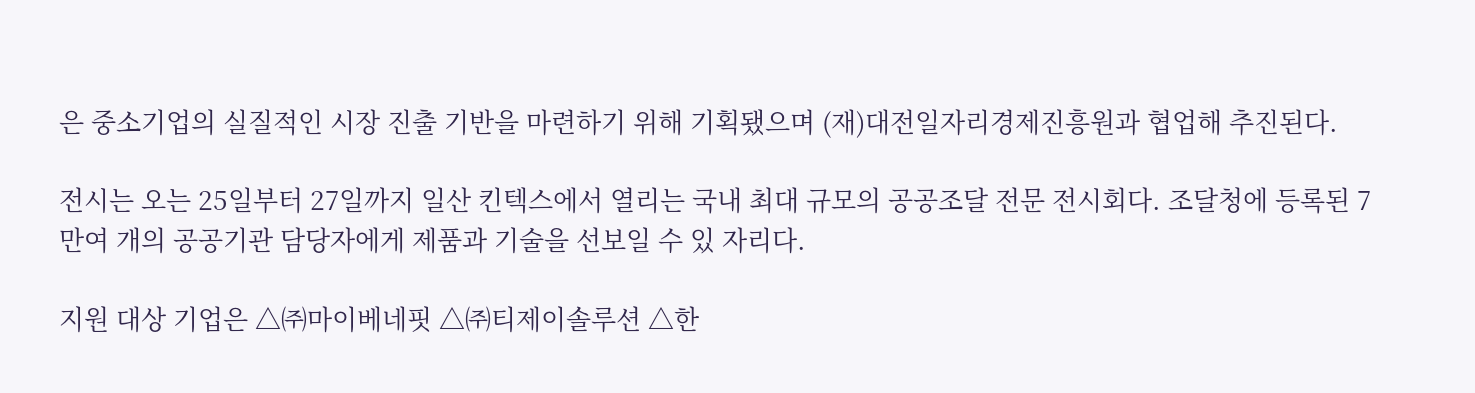은 중소기업의 실질적인 시장 진출 기반을 마련하기 위해 기획됐으며 (재)대전일자리경제진흥원과 협업해 추진된다.

전시는 오는 25일부터 27일까지 일산 킨텍스에서 열리는 국내 최대 규모의 공공조달 전문 전시회다. 조달청에 등록된 7만여 개의 공공기관 담당자에게 제품과 기술을 선보일 수 있 자리다.

지원 대상 기업은 △㈜마이베네핏 △㈜티제이솔루션 △한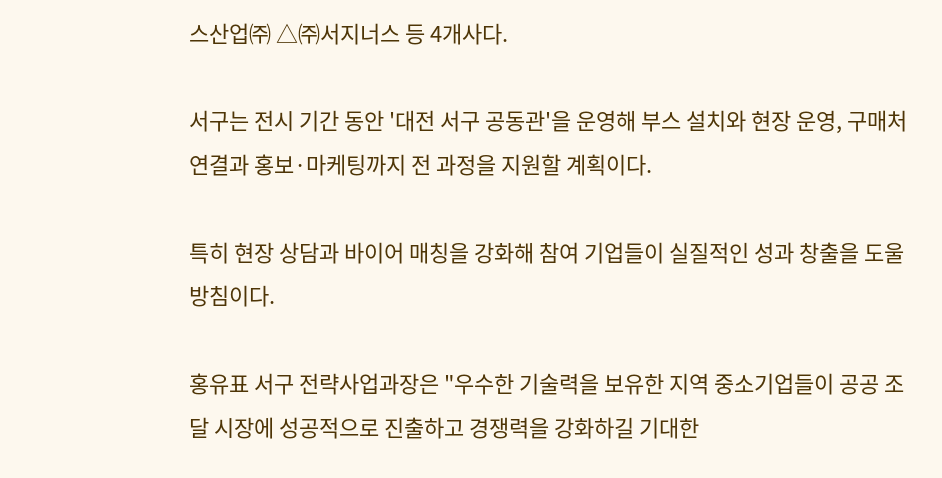스산업㈜ △㈜서지너스 등 4개사다.

서구는 전시 기간 동안 '대전 서구 공동관'을 운영해 부스 설치와 현장 운영, 구매처 연결과 홍보·마케팅까지 전 과정을 지원할 계획이다.

특히 현장 상담과 바이어 매칭을 강화해 참여 기업들이 실질적인 성과 창출을 도울 방침이다.

홍유표 서구 전략사업과장은 "우수한 기술력을 보유한 지역 중소기업들이 공공 조달 시장에 성공적으로 진출하고 경쟁력을 강화하길 기대한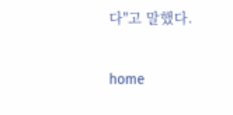다"고 말했다.

home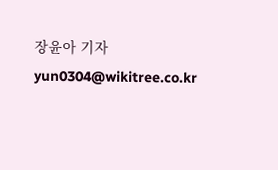장윤아 기자 yun0304@wikitree.co.kr